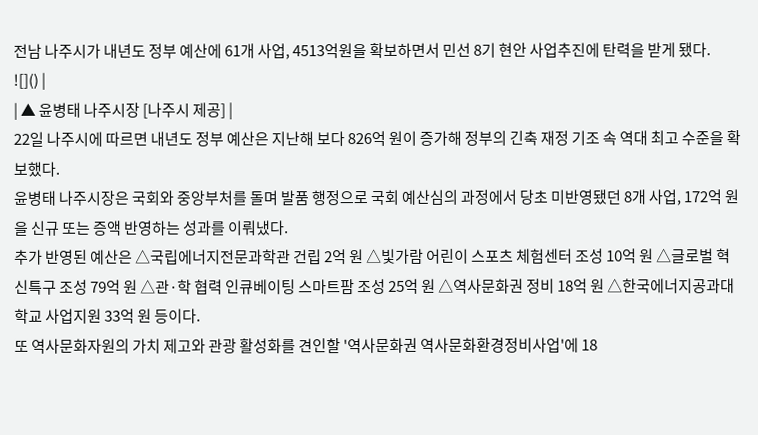전남 나주시가 내년도 정부 예산에 61개 사업, 4513억원을 확보하면서 민선 8기 현안 사업추진에 탄력을 받게 됐다.
![]() |
| ▲ 윤병태 나주시장 [나주시 제공] |
22일 나주시에 따르면 내년도 정부 예산은 지난해 보다 826억 원이 증가해 정부의 긴축 재정 기조 속 역대 최고 수준을 확보했다.
윤병태 나주시장은 국회와 중앙부처를 돌며 발품 행정으로 국회 예산심의 과정에서 당초 미반영됐던 8개 사업, 172억 원을 신규 또는 증액 반영하는 성과를 이뤄냈다.
추가 반영된 예산은 △국립에너지전문과학관 건립 2억 원 △빛가람 어린이 스포츠 체험센터 조성 10억 원 △글로벌 혁신특구 조성 79억 원 △관·학 협력 인큐베이팅 스마트팜 조성 25억 원 △역사문화권 정비 18억 원 △한국에너지공과대학교 사업지원 33억 원 등이다.
또 역사문화자원의 가치 제고와 관광 활성화를 견인할 '역사문화권 역사문화환경정비사업'에 18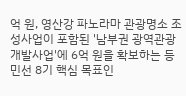억 원, 영산강 파노라마 관광명소 조성사업이 포함된 '남부권 광역관광 개발사업'에 6억 원을 확보하는 등 민선 8기 핵심 목표인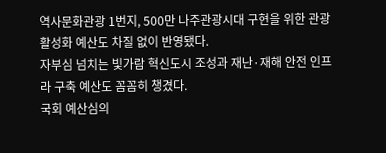역사문화관광 1번지, 500만 나주관광시대 구현을 위한 관광 활성화 예산도 차질 없이 반영됐다.
자부심 넘치는 빛가람 혁신도시 조성과 재난·재해 안전 인프라 구축 예산도 꼼꼼히 챙겼다.
국회 예산심의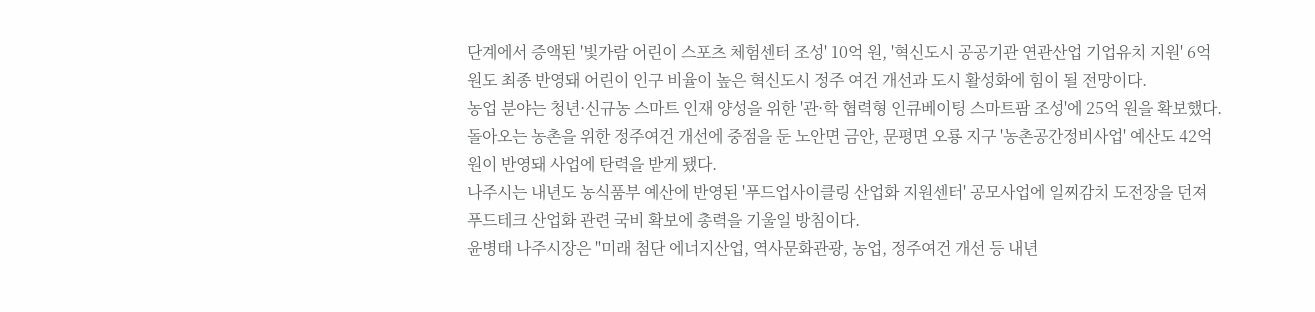단계에서 증액된 '빛가람 어린이 스포츠 체험센터 조성' 10억 원, '혁신도시 공공기관 연관산업 기업유치 지원' 6억 원도 최종 반영돼 어린이 인구 비율이 높은 혁신도시 정주 여건 개선과 도시 활성화에 힘이 될 전망이다.
농업 분야는 청년·신규농 스마트 인재 양성을 위한 '관·학 협력형 인큐베이팅 스마트팜 조성'에 25억 원을 확보했다.
돌아오는 농촌을 위한 정주여건 개선에 중점을 둔 노안면 금안, 문평면 오룡 지구 '농촌공간정비사업' 예산도 42억 원이 반영돼 사업에 탄력을 받게 됐다.
나주시는 내년도 농식품부 예산에 반영된 '푸드업사이클링 산업화 지원센터' 공모사업에 일찌감치 도전장을 던져 푸드테크 산업화 관련 국비 확보에 총력을 기울일 방침이다.
윤병태 나주시장은 "미래 첨단 에너지산업, 역사문화관광, 농업, 정주여건 개선 등 내년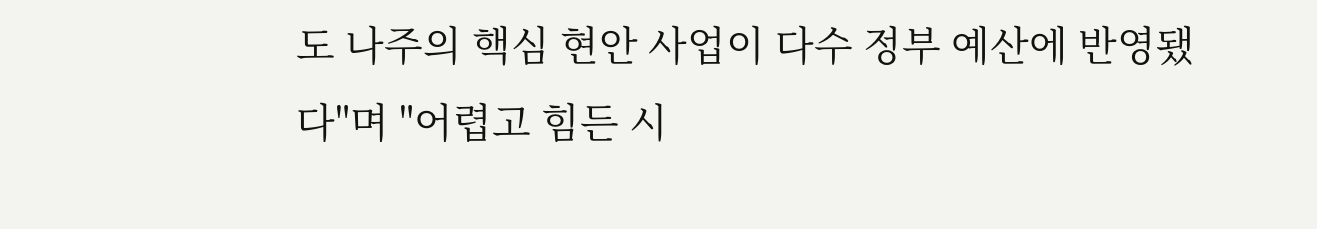도 나주의 핵심 현안 사업이 다수 정부 예산에 반영됐다"며 "어렵고 힘든 시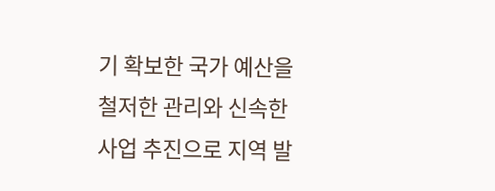기 확보한 국가 예산을 철저한 관리와 신속한 사업 추진으로 지역 발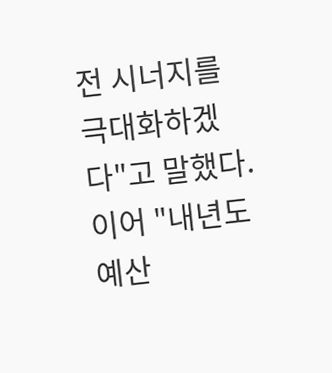전 시너지를 극대화하겠다"고 말했다.
이어 "내년도 예산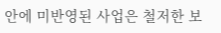안에 미반영된 사업은 철저한 보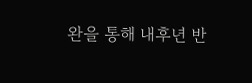완을 통해 내후년 반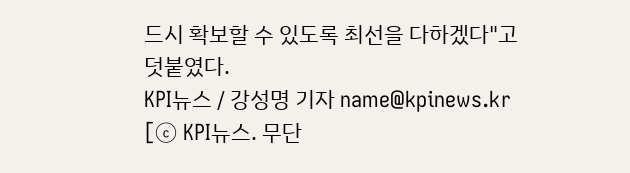드시 확보할 수 있도록 최선을 다하겠다"고 덧붙였다.
KPI뉴스 / 강성명 기자 name@kpinews.kr
[ⓒ KPI뉴스. 무단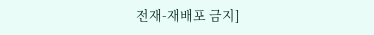전재-재배포 금지]